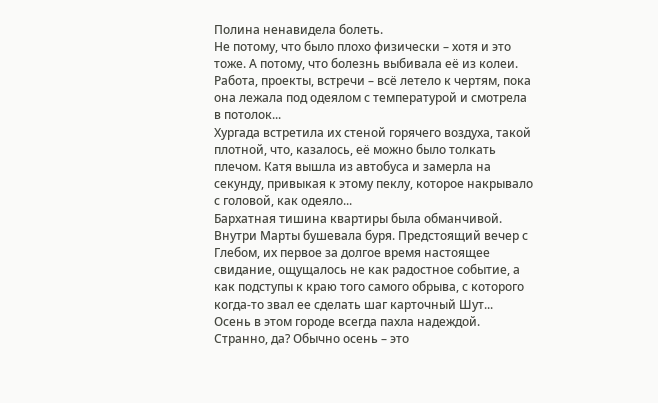Полина ненавидела болеть.
Не потому, что было плохо физически – хотя и это тоже. А потому, что болезнь выбивала её из колеи. Работа, проекты, встречи – всё летело к чертям, пока она лежала под одеялом с температурой и смотрела в потолок...
Хургада встретила их стеной горячего воздуха, такой плотной, что, казалось, её можно было толкать плечом. Катя вышла из автобуса и замерла на секунду, привыкая к этому пеклу, которое накрывало с головой, как одеяло...
Бархатная тишина квартиры была обманчивой. Внутри Марты бушевала буря. Предстоящий вечер с Глебом, их первое за долгое время настоящее свидание, ощущалось не как радостное событие, а как подступы к краю того самого обрыва, с которого когда-то звал ее сделать шаг карточный Шут...
Осень в этом городе всегда пахла надеждой. Странно, да? Обычно осень – это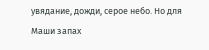увядание, дожди, серое небо. Но для Маши запах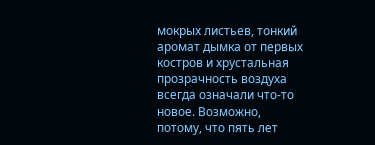мокрых листьев, тонкий аромат дымка от первых костров и хрустальная прозрачность воздуха всегда означали что-то новое. Возможно, потому, что пять лет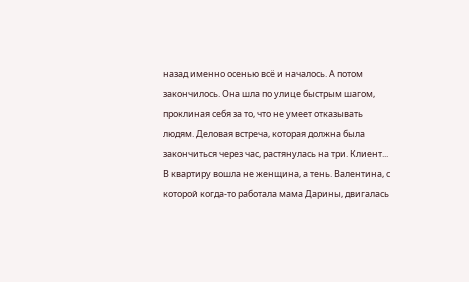назад именно осенью всё и началось. А потом закончилось. Она шла по улице быстрым шагом, проклиная себя за то, что не умеет отказывать людям. Деловая встреча, которая должна была закончиться через час, растянулась на три. Клиент...
В квартиру вошла не женщина, а тень. Валентина, с которой когда-то работала мама Дарины, двигалась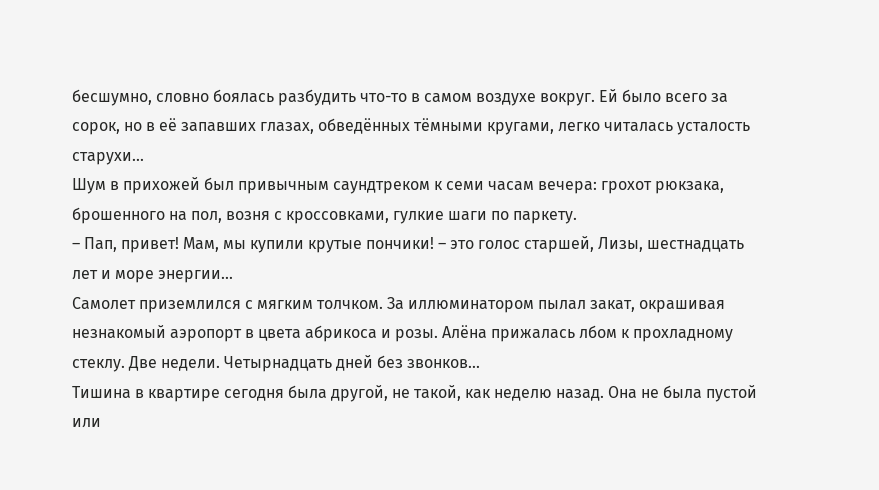бесшумно, словно боялась разбудить что-то в самом воздухе вокруг. Ей было всего за сорок, но в её запавших глазах, обведённых тёмными кругами, легко читалась усталость старухи...
Шум в прихожей был привычным саундтреком к семи часам вечера: грохот рюкзака, брошенного на пол, возня с кроссовками, гулкие шаги по паркету.
– Пап, привет! Мам, мы купили крутые пончики! – это голос старшей, Лизы, шестнадцать лет и море энергии...
Самолет приземлился с мягким толчком. За иллюминатором пылал закат, окрашивая незнакомый аэропорт в цвета абрикоса и розы. Алёна прижалась лбом к прохладному стеклу. Две недели. Четырнадцать дней без звонков...
Тишина в квартире сегодня была другой, не такой, как неделю назад. Она не была пустой или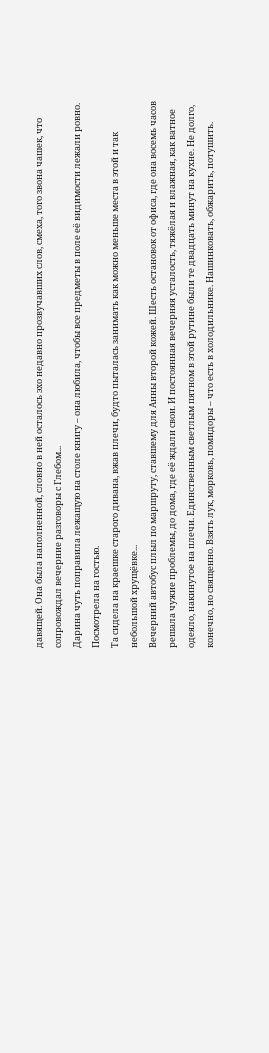давящей. Она была наполненной, словно в ней осталось эхо недавно прозвучавших слов, смеха, того звона чашек, что сопровождал вечерние разговоры с Глебом...
Дарина чуть поправила лежащую на столе книгу – она любила, чтобы все предметы в поле её видимости лежали ровно. Посмотрела на гостью.
Та сидела на краешке старого дивана, вжав плечи, будто пыталась занимать как можно меньше места в этой и так небольшой хрущёвке...
Вечерний автобус плыл по маршруту, ставшему для Анны второй кожей. Шесть остановок от офиса, где она восемь часов решала чужие проблемы, до дома, где её ждали свои. И постоянная вечерняя усталость, тяжёлая и влажная, как ватное одеяло, накинутое на плечи. Единственным светлым пятном в этой рутине были те двадцать минут на кухне. Не долго, конечно, но священно. Взять лук, морковь, помидоры – что есть в холодильнике. Нашинковать, обжарить, потушить.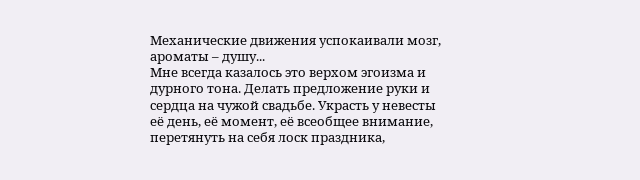Механические движения успокаивали мозг, ароматы – душу...
Мне всегда казалось это верхом эгоизма и дурного тона. Делать предложение руки и сердца на чужой свадьбе. Украсть у невесты её день, её момент, её всеобщее внимание, перетянуть на себя лоск праздника,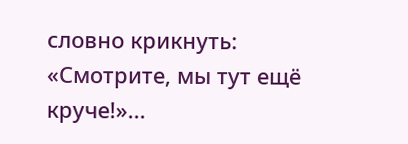словно крикнуть: «Смотрите, мы тут ещё круче!»...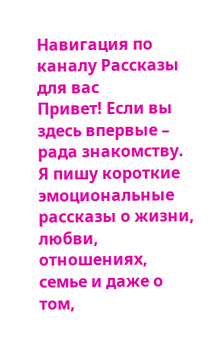Навигация по каналу Рассказы для вас
Привет! Если вы здесь впервые – рада знакомству. Я пишу короткие эмоциональные рассказы о жизни, любви, отношениях, семье и даже о том,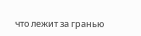что лежит за гранью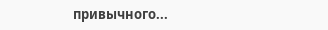привычного...